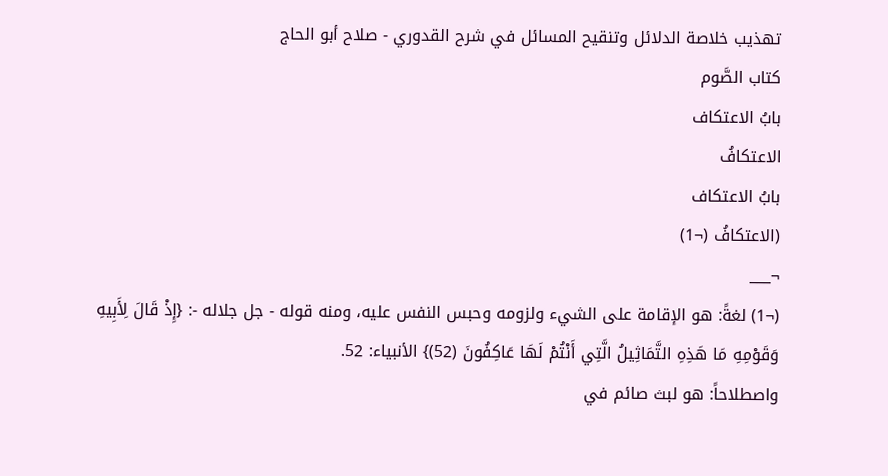تهذيب خلاصة الدلائل وتنقيح المسائل في شرح القدوري - صلاح أبو الحاج
كتاب الصَّوم
بابُ الاعتكاف
الاعتكافُ
بابُ الاعتكاف
(الاعتكافُ (¬1)
¬___
(¬1) لغةً: هو الإقامة على الشيء ولزومه وحبس النفس عليه، ومنه قوله - جل جلاله -: {إِذْ قَالَ لِأَبِيهِ وَقَوْمِهِ مَا هَذِهِ التَّمَاثِيلُ الَّتِي أَنْتُمْ لَهَا عَاكِفُونَ (52)} الأنبياء: 52.
واصطلاحاً: هو لبث صائم في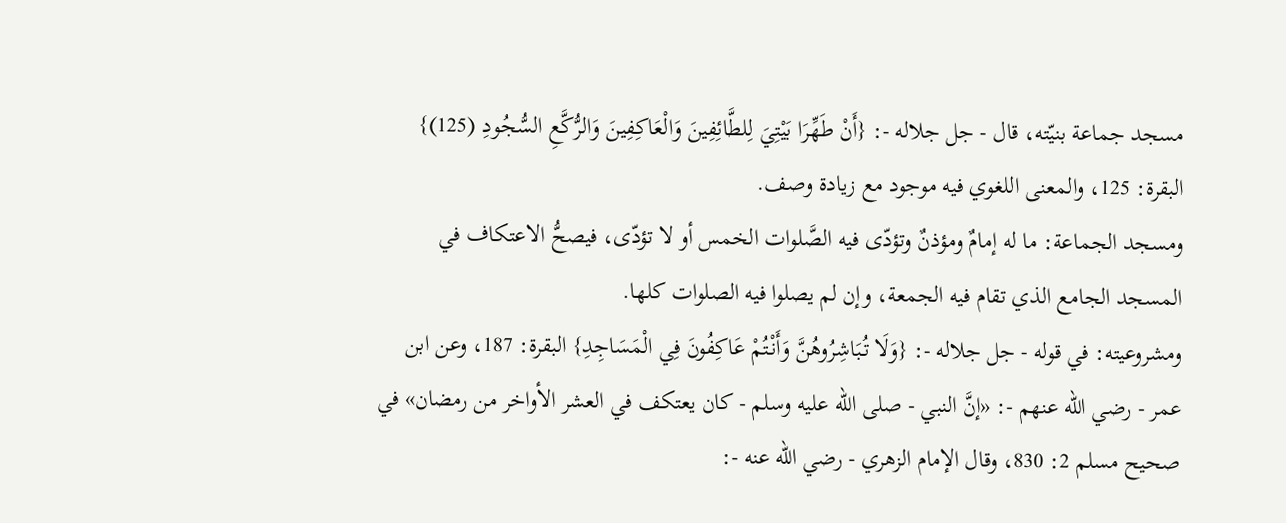مسجد جماعة بنيّته، قال - جل جلاله -: {أَنْ طَهِّرَا بَيْتِيَ لِلطَّائِفِينَ وَالْعَاكِفِينَ وَالرُّكَّعِ السُّجُودِ (125)} البقرة: 125، والمعنى اللغوي فيه موجود مع زيادة وصف.
ومسجد الجماعة: ما له إمامٌ ومؤذنٌ وتؤدّى فيه الصَّلوات الخمس أو لا تؤدّى، فيصحُّ الاعتكاف في المسجد الجامع الذي تقام فيه الجمعة، وإن لم يصلوا فيه الصلوات كلها.
ومشروعيته: في قوله - جل جلاله -: {وَلَا تُبَاشِرُوهُنَّ وَأَنْتُمْ عَاكِفُونَ فِي الْمَسَاجِدِ} البقرة: 187، وعن ابن عمر - رضي الله عنهم -: «إنَّ النبي - صلى الله عليه وسلم - كان يعتكف في العشر الأواخر من رمضان» في صحيح مسلم 2: 830، وقال الإمام الزهري - رضي الله عنه -: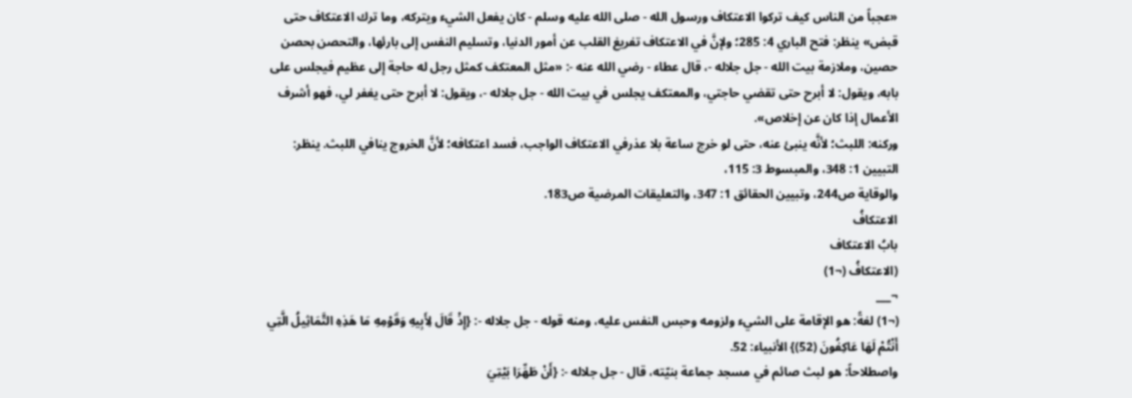«عجباً من الناس كيف تركوا الاعتكاف ورسول الله - صلى الله عليه وسلم - كان يفعل الشيء ويتركه، وما ترك الاعتكاف حتى قبض» ينظر: فتح الباري 4: 285؛ ولإنَّ في الاعتكاف تفريغ القلب عن أمور الدنيا، وتسليم النفس إلى بارئها، والتحصن بحصن حصين، وملازمة بيت الله - جل جلاله -، قال عطاء - رضي الله عنه -: «مثل المعتكف كمثل رجل له حاجة إلى عظيم فيجلس على بابه، ويقول: لا أبرح حتى تقضي حاجتي، والمعتكف يجلس في بيت الله - جل جلاله -، ويقول: لا أبرح حتى يغفر لي، فهو أشرف الأعمال إذا كان عن إخلاص».
وركنه: اللبث؛ لأنَّه ينبئ عنه، حتى لو خرج ساعة بلا عذرفي الاعتكاف الواجب، فسد اعتكافه؛ لأنَّ الخروج ينافي اللبث. ينظر: التبيين 1: 348، والمبسوط 3: 115،
والوقاية ص244، وتبيين الحقائق 1: 347، والتعليقات المرضية ص183.
الاعتكافُ
بابُ الاعتكاف
(الاعتكافُ (¬1)
¬___
(¬1) لغةً: هو الإقامة على الشيء ولزومه وحبس النفس عليه، ومنه قوله - جل جلاله -: {إِذْ قَالَ لِأَبِيهِ وَقَوْمِهِ مَا هَذِهِ التَّمَاثِيلُ الَّتِي أَنْتُمْ لَهَا عَاكِفُونَ (52)} الأنبياء: 52.
واصطلاحاً: هو لبث صائم في مسجد جماعة بنيّته، قال - جل جلاله -: {أَنْ طَهِّرَا بَيْتِيَ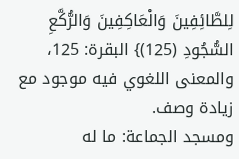لِلطَّائِفِينَ وَالْعَاكِفِينَ وَالرُّكَّعِ السُّجُودِ (125)} البقرة: 125، والمعنى اللغوي فيه موجود مع زيادة وصف.
ومسجد الجماعة: ما له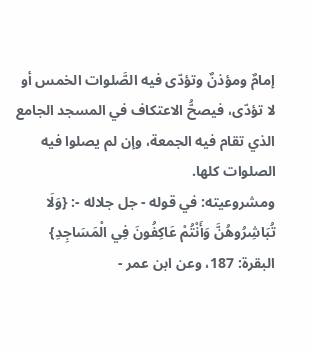إمامٌ ومؤذنٌ وتؤدّى فيه الصَّلوات الخمس أو لا تؤدّى، فيصحُّ الاعتكاف في المسجد الجامع الذي تقام فيه الجمعة، وإن لم يصلوا فيه الصلوات كلها.
ومشروعيته: في قوله - جل جلاله -: {وَلَا تُبَاشِرُوهُنَّ وَأَنْتُمْ عَاكِفُونَ فِي الْمَسَاجِدِ} البقرة: 187، وعن ابن عمر -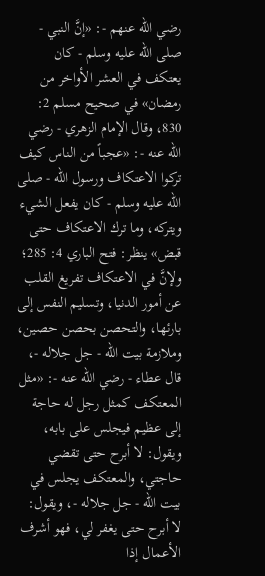رضي الله عنهم -: «إنَّ النبي - صلى الله عليه وسلم - كان يعتكف في العشر الأواخر من رمضان» في صحيح مسلم 2: 830، وقال الإمام الزهري - رضي الله عنه -: «عجباً من الناس كيف تركوا الاعتكاف ورسول الله - صلى الله عليه وسلم - كان يفعل الشيء ويتركه، وما ترك الاعتكاف حتى قبض» ينظر: فتح الباري 4: 285؛ ولإنَّ في الاعتكاف تفريغ القلب عن أمور الدنيا، وتسليم النفس إلى بارئها، والتحصن بحصن حصين، وملازمة بيت الله - جل جلاله -، قال عطاء - رضي الله عنه -: «مثل المعتكف كمثل رجل له حاجة إلى عظيم فيجلس على بابه، ويقول: لا أبرح حتى تقضي حاجتي، والمعتكف يجلس في بيت الله - جل جلاله -، ويقول: لا أبرح حتى يغفر لي، فهو أشرف الأعمال إذا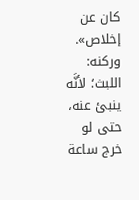كان عن إخلاص».
وركنه: اللبث؛ لأنَّه ينبئ عنه، حتى لو خرج ساعة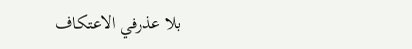بلا عذرفي الاعتكاف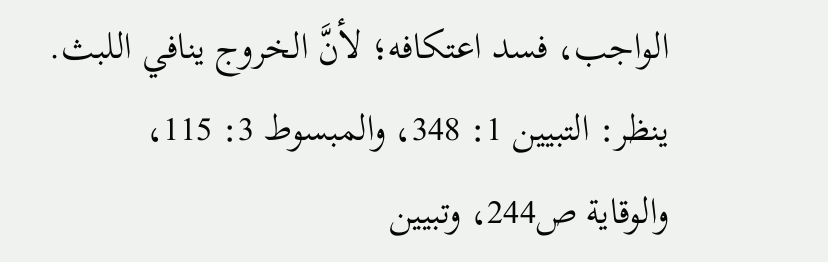الواجب، فسد اعتكافه؛ لأنَّ الخروج ينافي اللبث. ينظر: التبيين 1: 348، والمبسوط 3: 115،
والوقاية ص244، وتبيين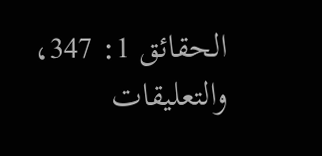الحقائق 1: 347، والتعليقات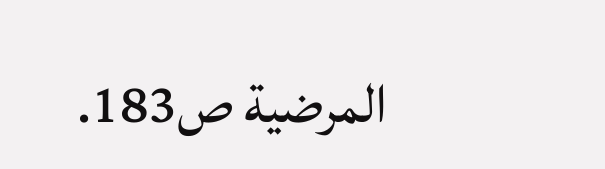المرضية ص183.